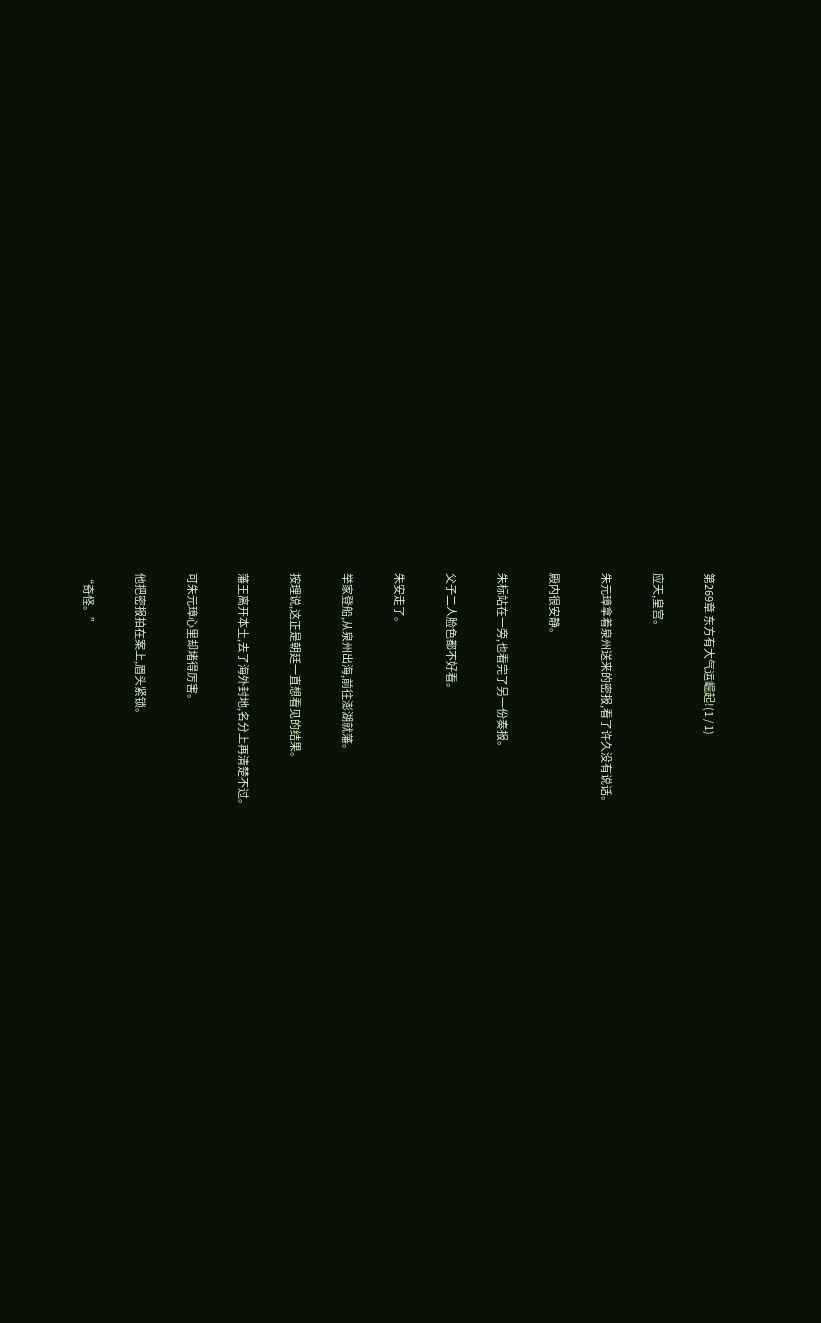第269章 东方有大气运崛起!(1 / 1)

应天,皇宫。

朱元璋拿着泉州送来的密报,看了许久没有说话。

殿内很安静。

朱标站在一旁,也看完了另一份奏报。

父子二人脸色都不好看。

朱安走了。

举家登船,从泉州出海,前往澎湖就藩。

按理说,这正是朝廷一直想看见的结果。

藩王离开本土,去了海外封地,名分上再清楚不过。

可朱元璋心里却堵得厉害。

他把密报拍在案上,眉头紧锁。

“奇怪。”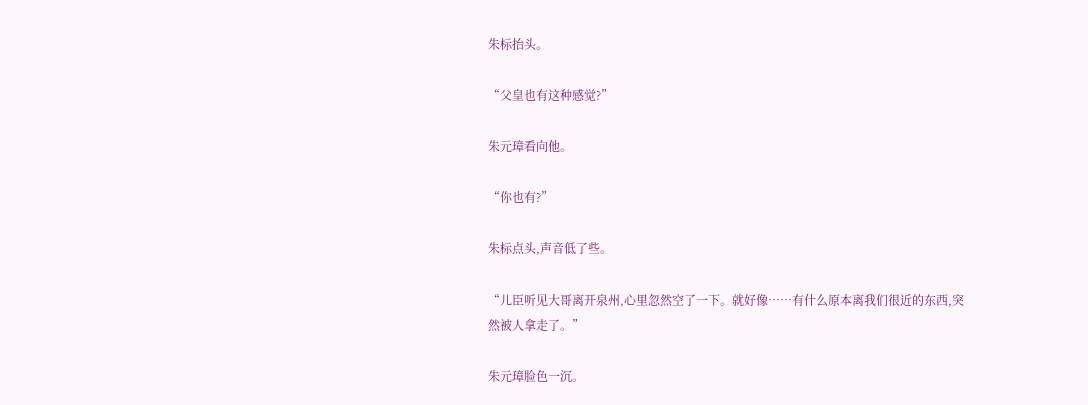朱标抬头。

“父皇也有这种感觉?”

朱元璋看向他。

“你也有?”

朱标点头,声音低了些。

“儿臣听见大哥离开泉州,心里忽然空了一下。就好像……有什么原本离我们很近的东西,突然被人拿走了。”

朱元璋脸色一沉。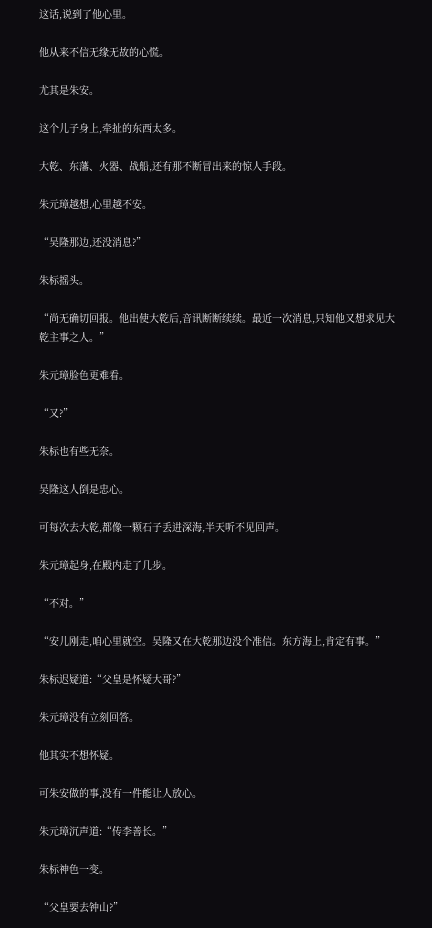这话,说到了他心里。

他从来不信无缘无故的心慌。

尤其是朱安。

这个儿子身上,牵扯的东西太多。

大乾、东藩、火器、战船,还有那不断冒出来的惊人手段。

朱元璋越想,心里越不安。

“吴隆那边,还没消息?”

朱标摇头。

“尚无确切回报。他出使大乾后,音讯断断续续。最近一次消息,只知他又想求见大乾主事之人。”

朱元璋脸色更难看。

“又?”

朱标也有些无奈。

吴隆这人倒是忠心。

可每次去大乾,都像一颗石子丢进深海,半天听不见回声。

朱元璋起身,在殿内走了几步。

“不对。”

“安儿刚走,咱心里就空。吴隆又在大乾那边没个准信。东方海上,肯定有事。”

朱标迟疑道:“父皇是怀疑大哥?”

朱元璋没有立刻回答。

他其实不想怀疑。

可朱安做的事,没有一件能让人放心。

朱元璋沉声道:“传李善长。”

朱标神色一变。

“父皇要去钟山?”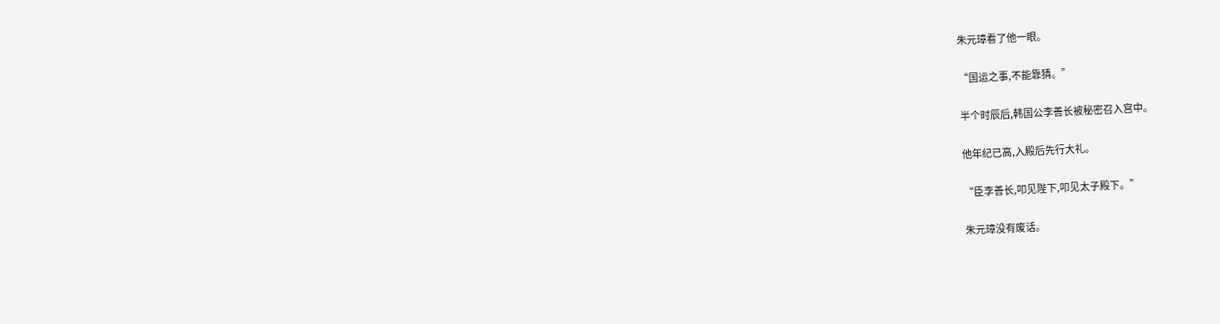朱元璋看了他一眼。

“国运之事,不能靠猜。”

半个时辰后,韩国公李善长被秘密召入宫中。

他年纪已高,入殿后先行大礼。

“臣李善长,叩见陛下,叩见太子殿下。”

朱元璋没有废话。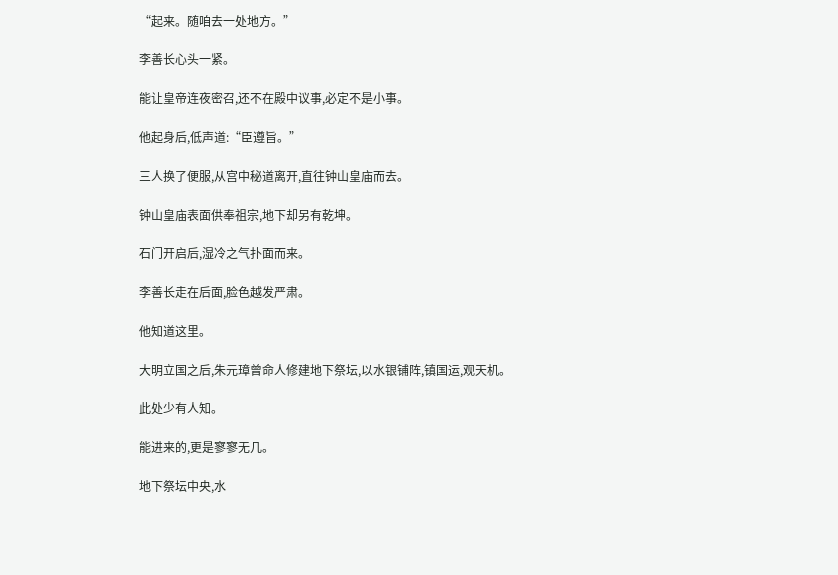“起来。随咱去一处地方。”

李善长心头一紧。

能让皇帝连夜密召,还不在殿中议事,必定不是小事。

他起身后,低声道:“臣遵旨。”

三人换了便服,从宫中秘道离开,直往钟山皇庙而去。

钟山皇庙表面供奉祖宗,地下却另有乾坤。

石门开启后,湿冷之气扑面而来。

李善长走在后面,脸色越发严肃。

他知道这里。

大明立国之后,朱元璋曾命人修建地下祭坛,以水银铺阵,镇国运,观天机。

此处少有人知。

能进来的,更是寥寥无几。

地下祭坛中央,水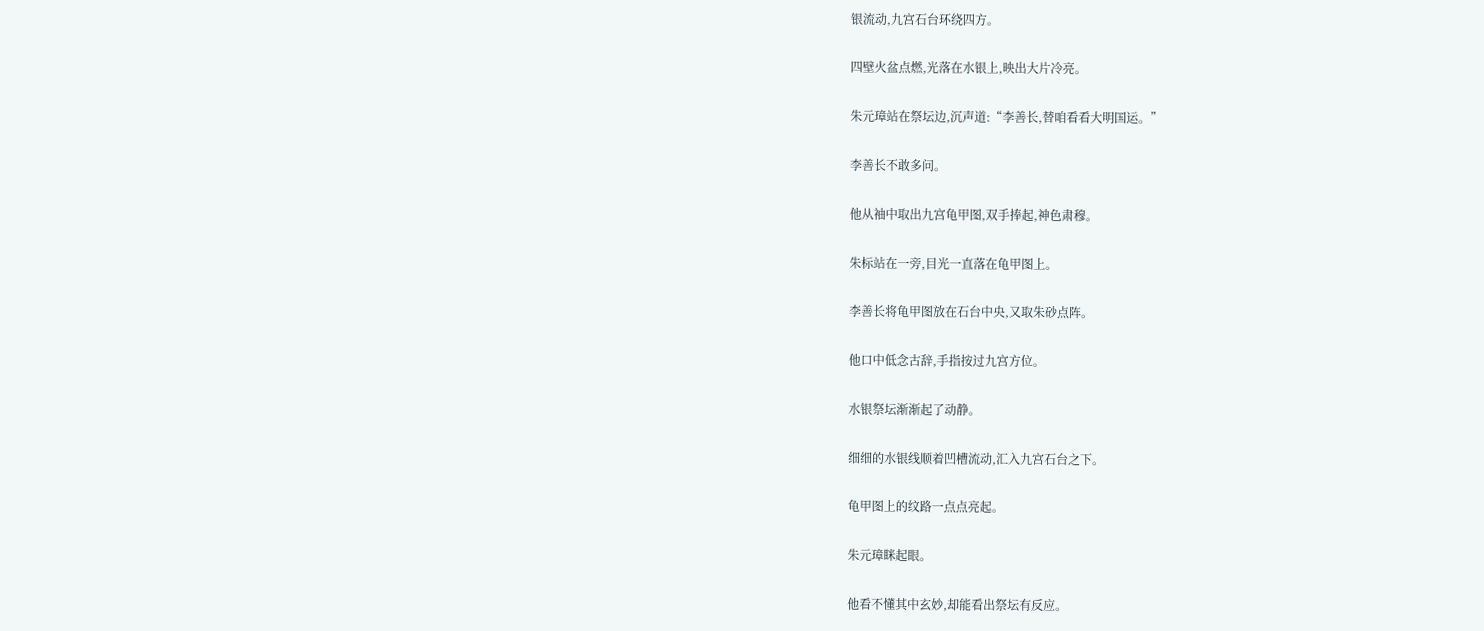银流动,九宫石台环绕四方。

四壁火盆点燃,光落在水银上,映出大片冷亮。

朱元璋站在祭坛边,沉声道:“李善长,替咱看看大明国运。”

李善长不敢多问。

他从袖中取出九宫龟甲图,双手捧起,神色肃穆。

朱标站在一旁,目光一直落在龟甲图上。

李善长将龟甲图放在石台中央,又取朱砂点阵。

他口中低念古辞,手指按过九宫方位。

水银祭坛渐渐起了动静。

细细的水银线顺着凹槽流动,汇入九宫石台之下。

龟甲图上的纹路一点点亮起。

朱元璋眯起眼。

他看不懂其中玄妙,却能看出祭坛有反应。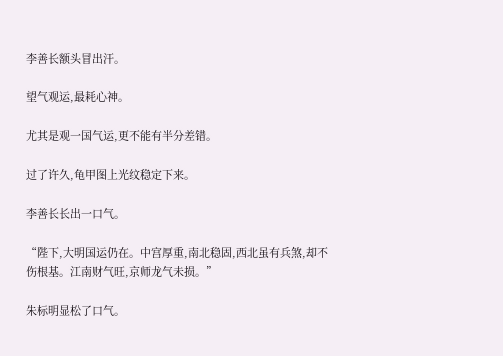李善长额头冒出汗。

望气观运,最耗心神。

尤其是观一国气运,更不能有半分差错。

过了许久,龟甲图上光纹稳定下来。

李善长长出一口气。

“陛下,大明国运仍在。中宫厚重,南北稳固,西北虽有兵煞,却不伤根基。江南财气旺,京师龙气未损。”

朱标明显松了口气。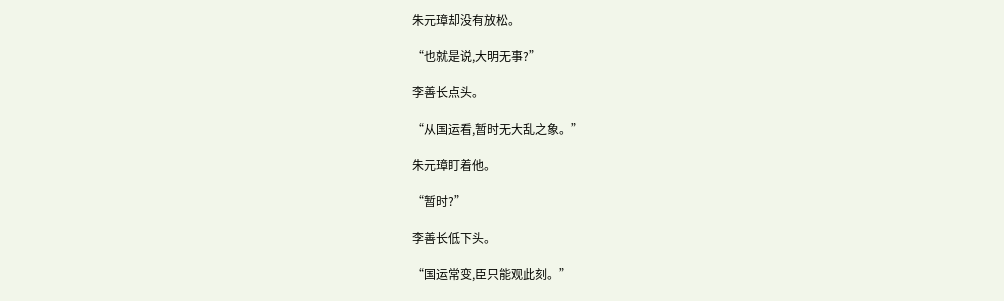朱元璋却没有放松。

“也就是说,大明无事?”

李善长点头。

“从国运看,暂时无大乱之象。”

朱元璋盯着他。

“暂时?”

李善长低下头。

“国运常变,臣只能观此刻。”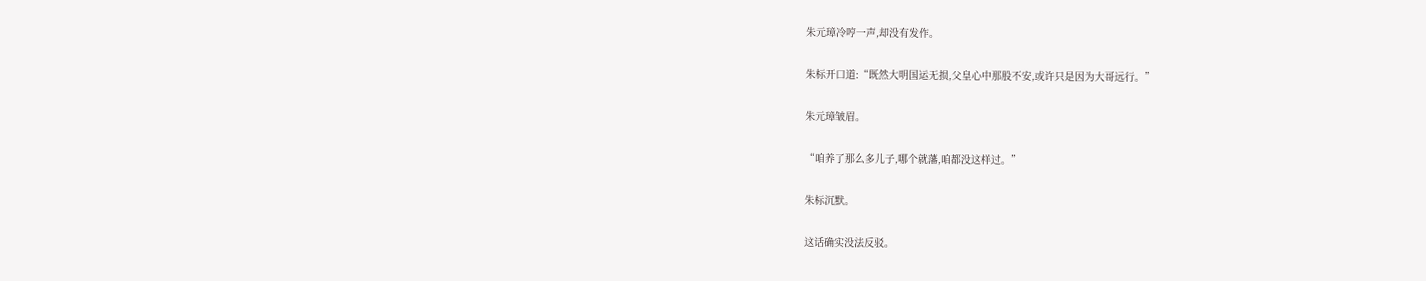朱元璋冷哼一声,却没有发作。

朱标开口道:“既然大明国运无损,父皇心中那股不安,或许只是因为大哥远行。”

朱元璋皱眉。

“咱养了那么多儿子,哪个就藩,咱都没这样过。”

朱标沉默。

这话确实没法反驳。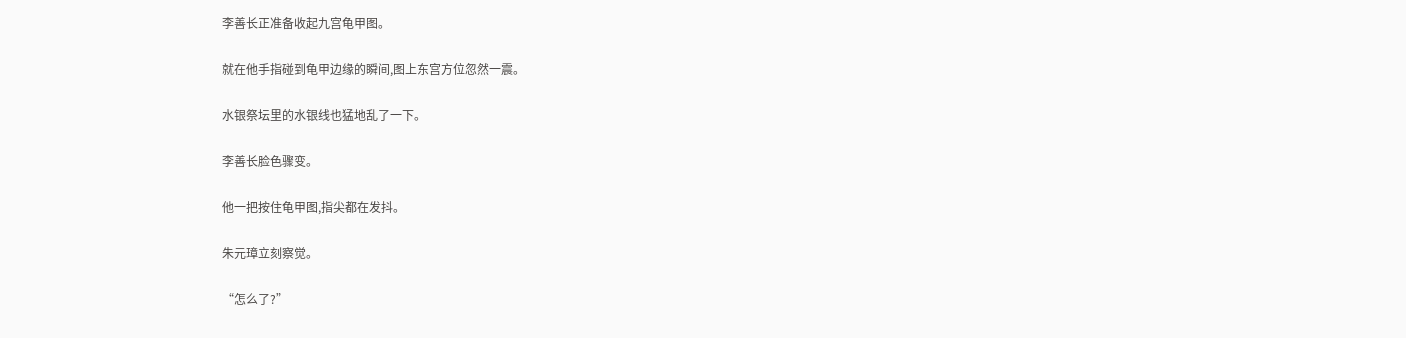李善长正准备收起九宫龟甲图。

就在他手指碰到龟甲边缘的瞬间,图上东宫方位忽然一震。

水银祭坛里的水银线也猛地乱了一下。

李善长脸色骤变。

他一把按住龟甲图,指尖都在发抖。

朱元璋立刻察觉。

“怎么了?”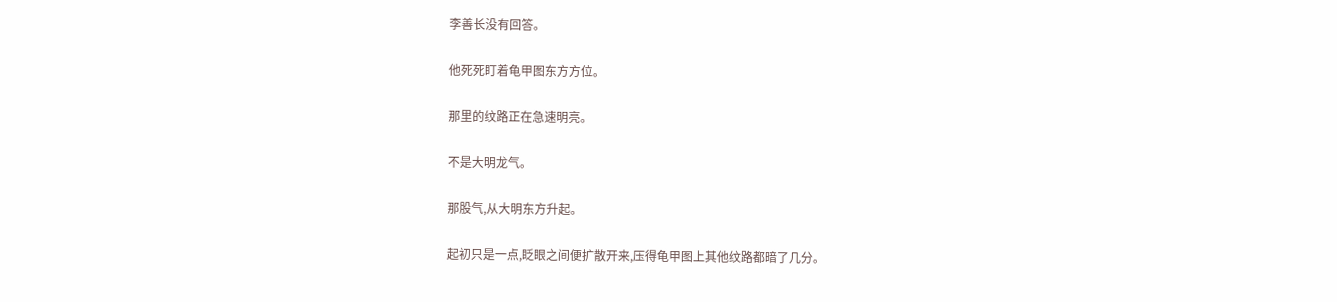李善长没有回答。

他死死盯着龟甲图东方方位。

那里的纹路正在急速明亮。

不是大明龙气。

那股气,从大明东方升起。

起初只是一点,眨眼之间便扩散开来,压得龟甲图上其他纹路都暗了几分。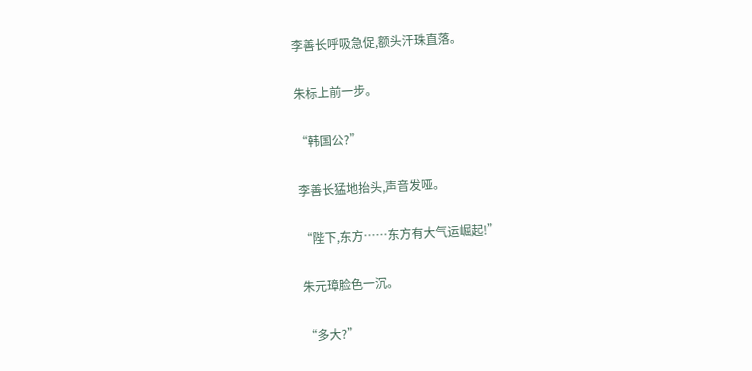李善长呼吸急促,额头汗珠直落。

朱标上前一步。

“韩国公?”

李善长猛地抬头,声音发哑。

“陛下,东方……东方有大气运崛起!”

朱元璋脸色一沉。

“多大?”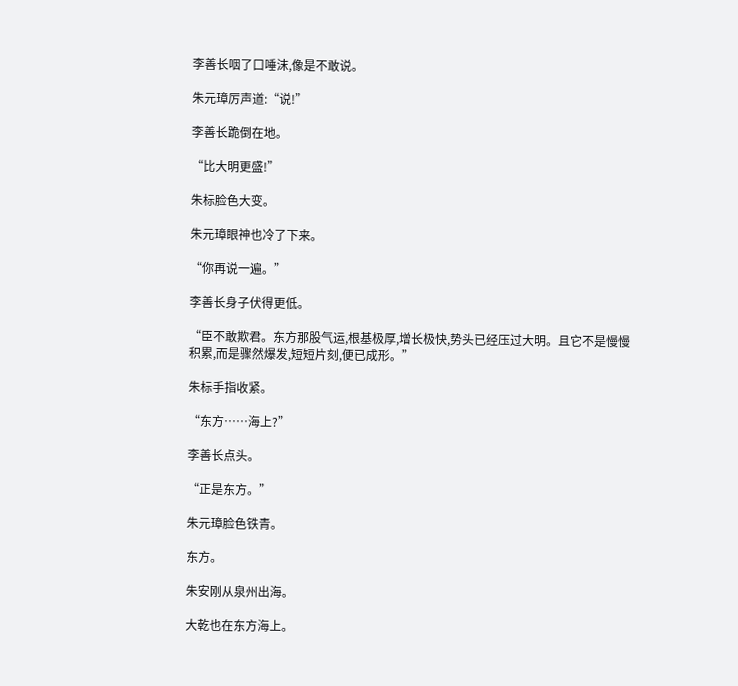李善长咽了口唾沫,像是不敢说。

朱元璋厉声道:“说!”

李善长跪倒在地。

“比大明更盛!”

朱标脸色大变。

朱元璋眼神也冷了下来。

“你再说一遍。”

李善长身子伏得更低。

“臣不敢欺君。东方那股气运,根基极厚,增长极快,势头已经压过大明。且它不是慢慢积累,而是骤然爆发,短短片刻,便已成形。”

朱标手指收紧。

“东方……海上?”

李善长点头。

“正是东方。”

朱元璋脸色铁青。

东方。

朱安刚从泉州出海。

大乾也在东方海上。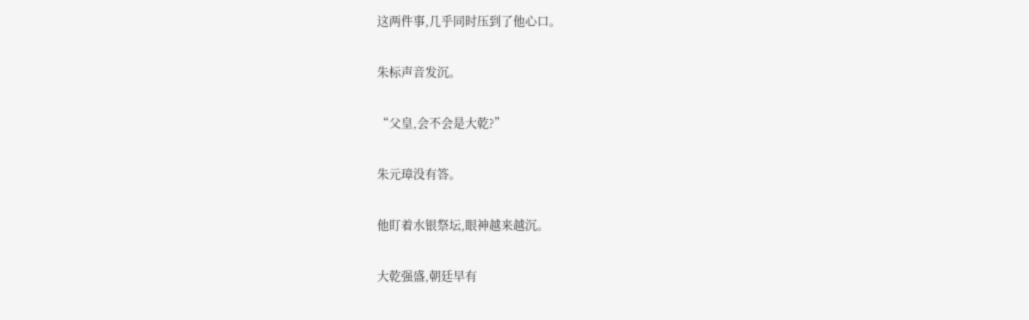这两件事,几乎同时压到了他心口。

朱标声音发沉。

“父皇,会不会是大乾?”

朱元璋没有答。

他盯着水银祭坛,眼神越来越沉。

大乾强盛,朝廷早有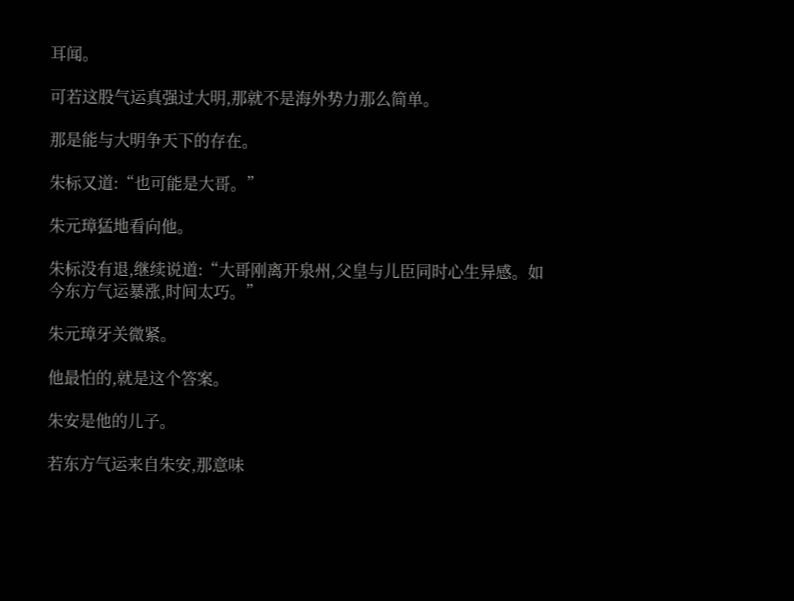耳闻。

可若这股气运真强过大明,那就不是海外势力那么简单。

那是能与大明争天下的存在。

朱标又道:“也可能是大哥。”

朱元璋猛地看向他。

朱标没有退,继续说道:“大哥刚离开泉州,父皇与儿臣同时心生异感。如今东方气运暴涨,时间太巧。”

朱元璋牙关微紧。

他最怕的,就是这个答案。

朱安是他的儿子。

若东方气运来自朱安,那意味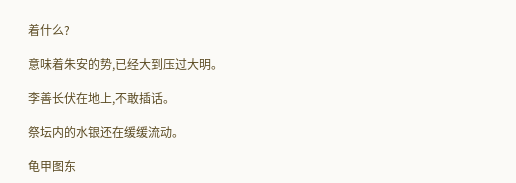着什么?

意味着朱安的势,已经大到压过大明。

李善长伏在地上,不敢插话。

祭坛内的水银还在缓缓流动。

龟甲图东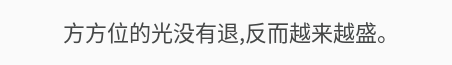方方位的光没有退,反而越来越盛。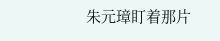朱元璋盯着那片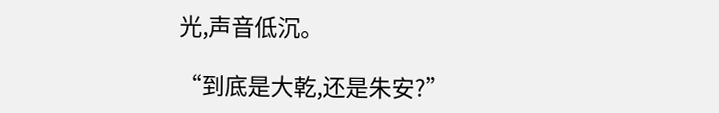光,声音低沉。

“到底是大乾,还是朱安?”